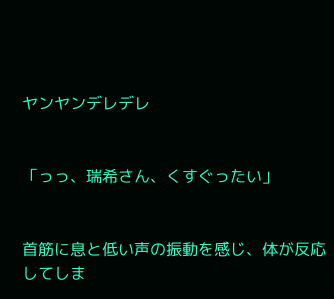ヤンヤンデレデレ


「っっ、瑞希さん、くすぐったい」


首筋に息と低い声の振動を感じ、体が反応してしま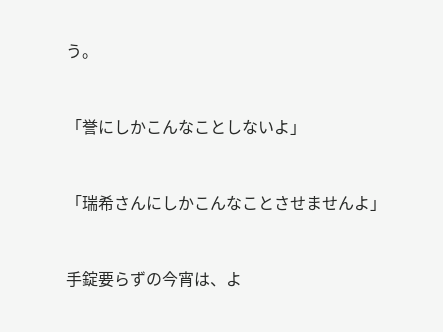う。


「誉にしかこんなことしないよ」


「瑞希さんにしかこんなことさせませんよ」


手錠要らずの今宵は、よ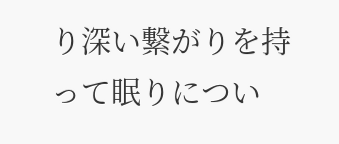り深い繋がりを持って眠りについ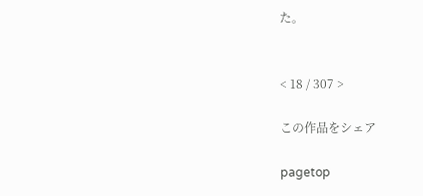た。


< 18 / 307 >

この作品をシェア

pagetop